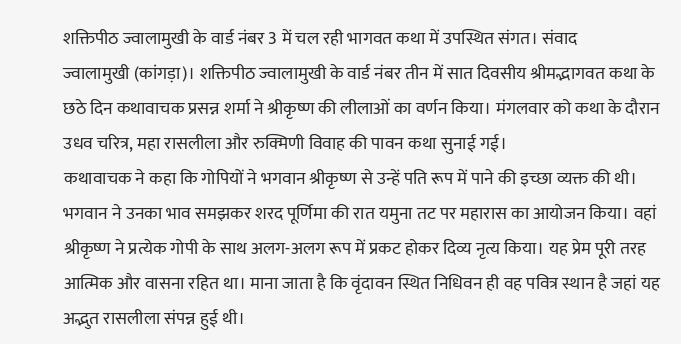शक्तिपीठ ज्वालामुखी के वार्ड नंबर 3 में चल रही भागवत कथा में उपस्थित संगत। संवाद
ज्वालामुखी (कांगड़ा)। शक्तिपीठ ज्वालामुखी के वार्ड नंबर तीन में सात दिवसीय श्रीमद्भागवत कथा के छठे दिन कथावाचक प्रसन्न शर्मा ने श्रीकृष्ण की लीलाओं का वर्णन किया। मंगलवार को कथा के दौरान उधव चरित्र, महा रासलीला और रुक्मिणी विवाह की पावन कथा सुनाई गई।
कथावाचक ने कहा कि गोपियों ने भगवान श्रीकृष्ण से उन्हें पति रूप में पाने की इच्छा व्यक्त की थी। भगवान ने उनका भाव समझकर शरद पूर्णिमा की रात यमुना तट पर महारास का आयोजन किया। वहां श्रीकृष्ण ने प्रत्येक गोपी के साथ अलग-अलग रूप में प्रकट होकर दिव्य नृत्य किया। यह प्रेम पूरी तरह आत्मिक और वासना रहित था। माना जाता है कि वृंदावन स्थित निधिवन ही वह पवित्र स्थान है जहां यह अद्भुत रासलीला संपन्न हुई थी।